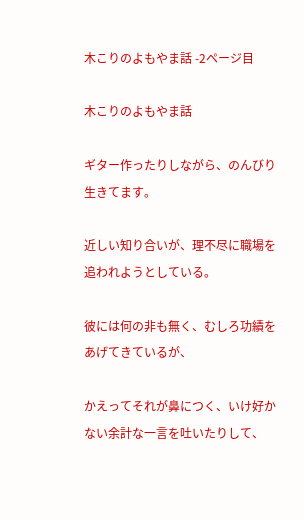木こりのよもやま話 -2ページ目

木こりのよもやま話

ギター作ったりしながら、のんびり生きてます。

近しい知り合いが、理不尽に職場を追われようとしている。

彼には何の非も無く、むしろ功績をあげてきているが、

かえってそれが鼻につく、いけ好かない余計な一言を吐いたりして、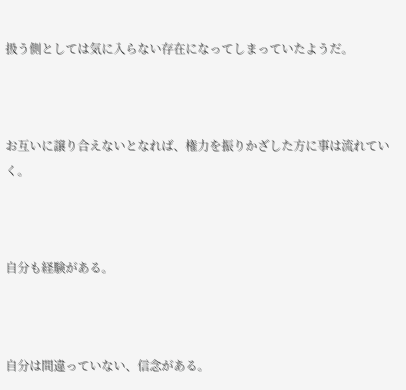扱う側としては気に入らない存在になってしまっていたようだ。



お互いに譲り合えないとなれば、権力を振りかざした方に事は流れていく。



自分も経験がある。



自分は間違っていない、信念がある。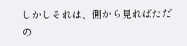しかしそれは、側から見ればただの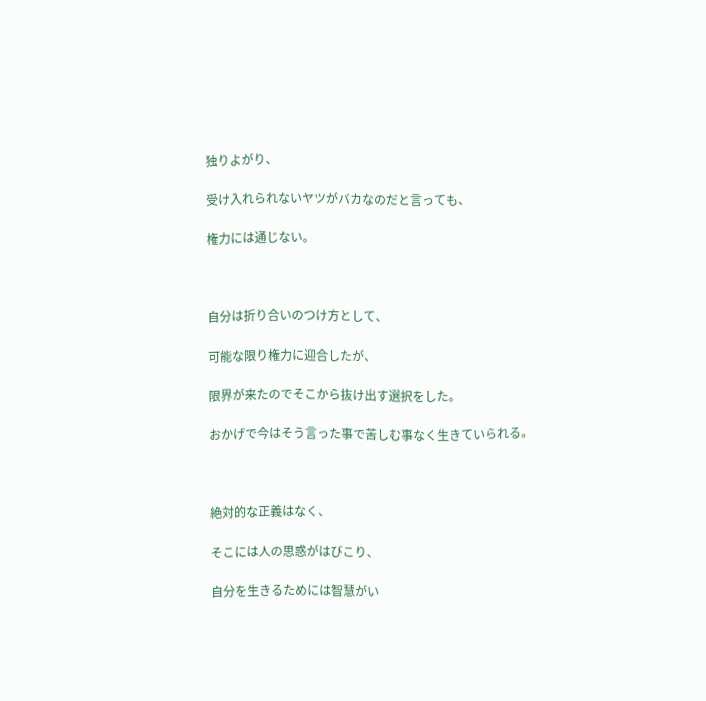独りよがり、

受け入れられないヤツがバカなのだと言っても、

権力には通じない。



自分は折り合いのつけ方として、

可能な限り権力に迎合したが、

限界が来たのでそこから抜け出す選択をした。

おかげで今はそう言った事で苦しむ事なく生きていられる。



絶対的な正義はなく、

そこには人の思惑がはびこり、

自分を生きるためには智慧がい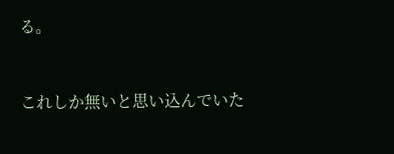る。



これしか無いと思い込んでいた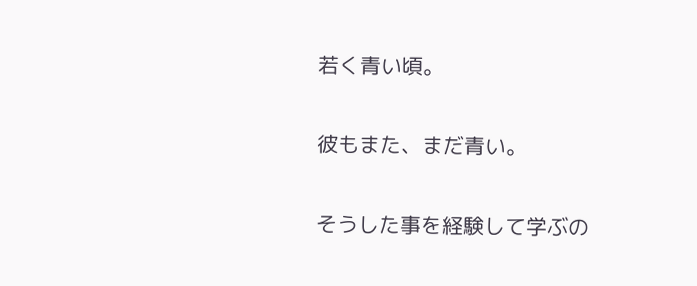若く青い頃。

彼もまた、まだ青い。

そうした事を経験して学ぶの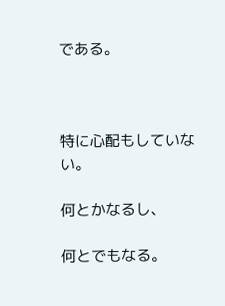である。



特に心配もしていない。

何とかなるし、

何とでもなる。